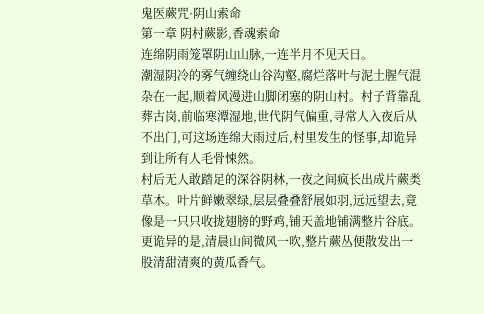鬼医蕨咒·阴山索命
第一章 阴村蕨影,香魂索命
连绵阴雨笼罩阴山山脉,一连半月不见天日。
潮湿阴冷的雾气缠绕山谷沟壑,腐烂落叶与泥土腥气混杂在一起,顺着风漫进山脚闭塞的阴山村。村子背靠乱葬古岗,前临寒潭湿地,世代阴气偏重,寻常人入夜后从不出门,可这场连绵大雨过后,村里发生的怪事,却诡异到让所有人毛骨悚然。
村后无人敢踏足的深谷阴林,一夜之间疯长出成片蕨类草木。叶片鲜嫩翠绿,层层叠叠舒展如羽,远远望去,竟像是一只只收拢翅膀的野鸡,铺天盖地铺满整片谷底。
更诡异的是,清晨山间微风一吹,整片蕨丛便散发出一股清甜清爽的黄瓜香气。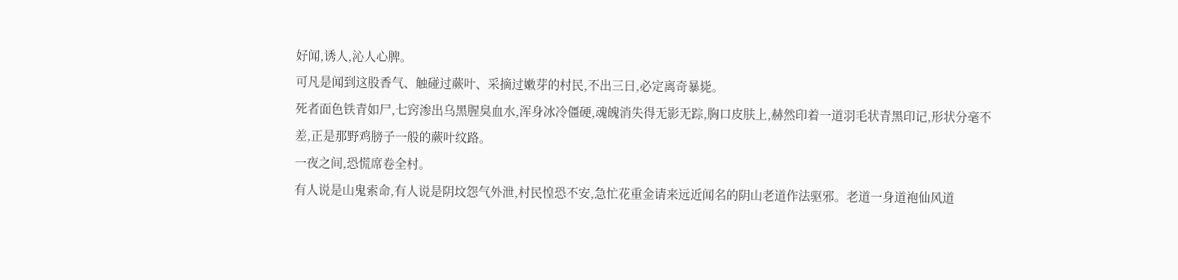好闻,诱人,沁人心脾。
可凡是闻到这股香气、触碰过蕨叶、采摘过嫩芽的村民,不出三日,必定离奇暴毙。
死者面色铁青如尸,七窍渗出乌黑腥臭血水,浑身冰冷僵硬,魂魄消失得无影无踪,胸口皮肤上,赫然印着一道羽毛状青黑印记,形状分毫不差,正是那野鸡膀子一般的蕨叶纹路。
一夜之间,恐慌席卷全村。
有人说是山鬼索命,有人说是阴坟怨气外泄,村民惶恐不安,急忙花重金请来远近闻名的阴山老道作法驱邪。老道一身道袍仙风道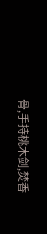骨,手持桃木剑,焚香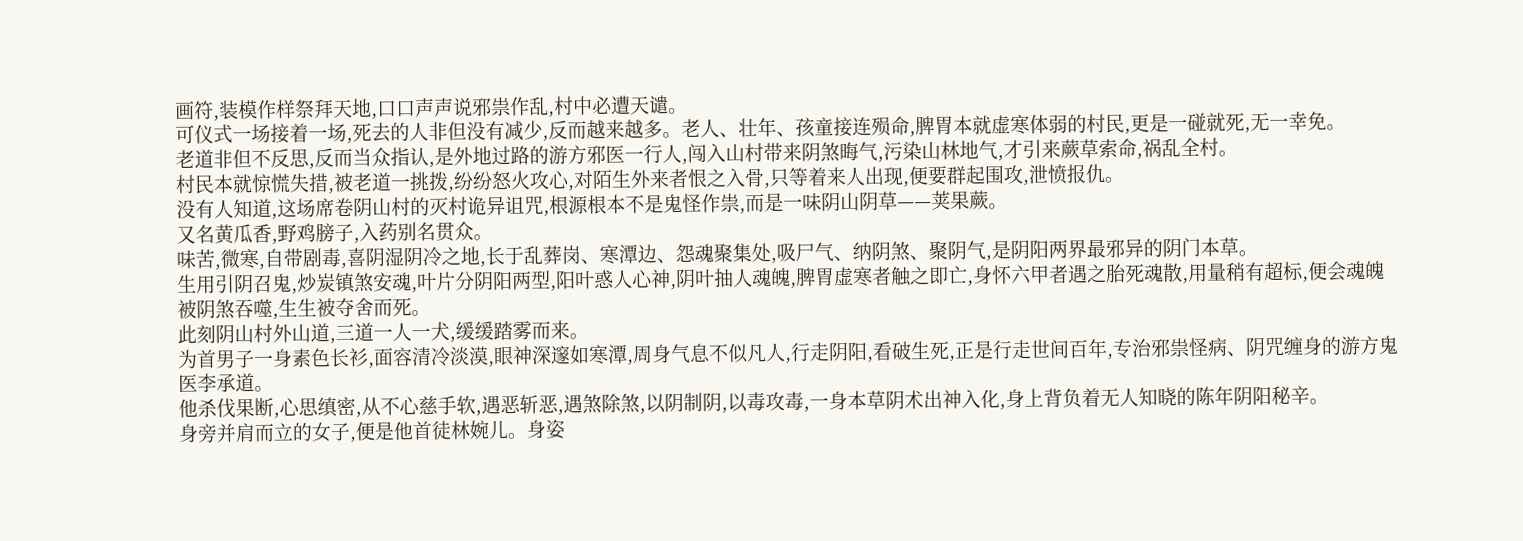画符,装模作样祭拜天地,口口声声说邪祟作乱,村中必遭天谴。
可仪式一场接着一场,死去的人非但没有减少,反而越来越多。老人、壮年、孩童接连殒命,脾胃本就虚寒体弱的村民,更是一碰就死,无一幸免。
老道非但不反思,反而当众指认,是外地过路的游方邪医一行人,闯入山村带来阴煞晦气,污染山林地气,才引来蕨草索命,祸乱全村。
村民本就惊慌失措,被老道一挑拨,纷纷怒火攻心,对陌生外来者恨之入骨,只等着来人出现,便要群起围攻,泄愤报仇。
没有人知道,这场席卷阴山村的灭村诡异诅咒,根源根本不是鬼怪作祟,而是一味阴山阴草——荚果蕨。
又名黄瓜香,野鸡膀子,入药别名贯众。
味苦,微寒,自带剧毒,喜阴湿阴冷之地,长于乱葬岗、寒潭边、怨魂聚集处,吸尸气、纳阴煞、聚阴气,是阴阳两界最邪异的阴门本草。
生用引阴召鬼,炒炭镇煞安魂,叶片分阴阳两型,阳叶惑人心神,阴叶抽人魂魄,脾胃虚寒者触之即亡,身怀六甲者遇之胎死魂散,用量稍有超标,便会魂魄被阴煞吞噬,生生被夺舍而死。
此刻阴山村外山道,三道一人一犬,缓缓踏雾而来。
为首男子一身素色长衫,面容清冷淡漠,眼神深邃如寒潭,周身气息不似凡人,行走阴阳,看破生死,正是行走世间百年,专治邪祟怪病、阴咒缠身的游方鬼医李承道。
他杀伐果断,心思缜密,从不心慈手软,遇恶斩恶,遇煞除煞,以阴制阴,以毒攻毒,一身本草阴术出神入化,身上背负着无人知晓的陈年阴阳秘辛。
身旁并肩而立的女子,便是他首徒林婉儿。身姿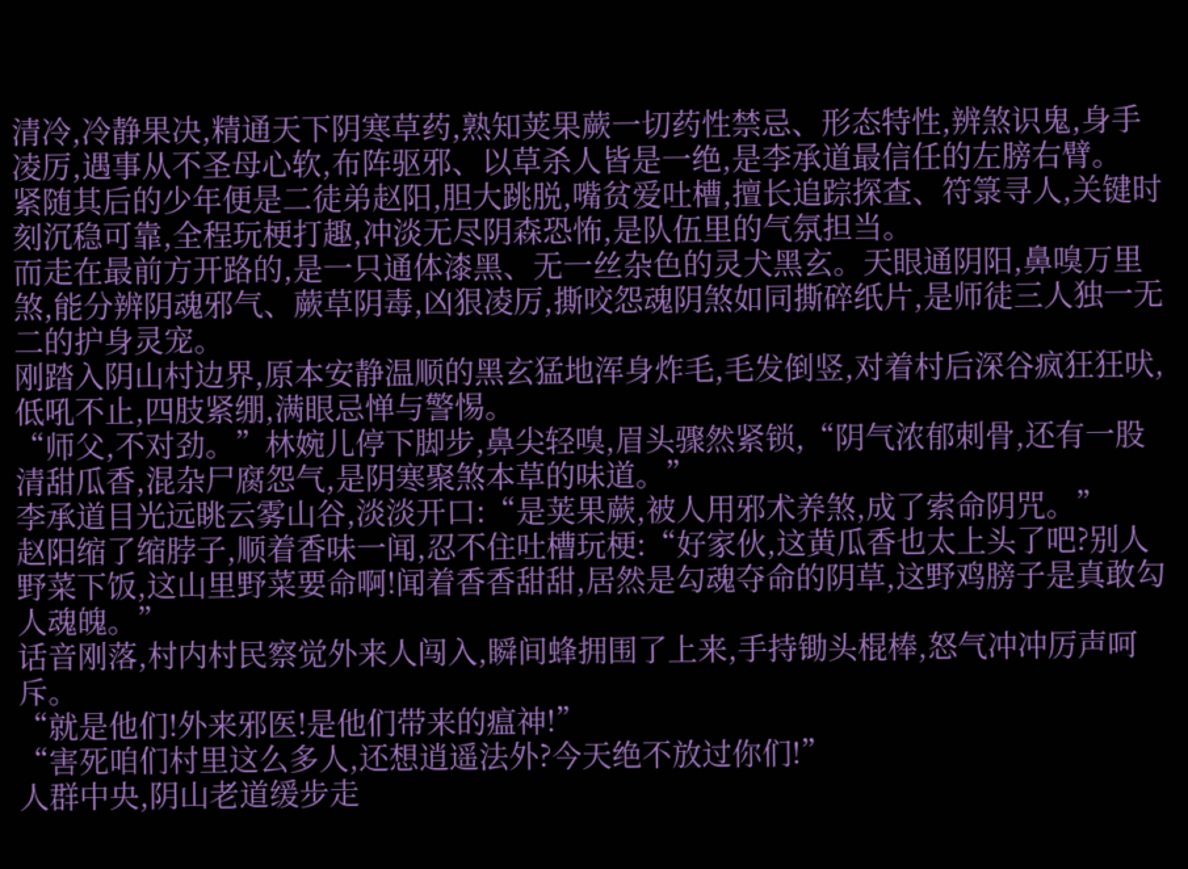清冷,冷静果决,精通天下阴寒草药,熟知荚果蕨一切药性禁忌、形态特性,辨煞识鬼,身手凌厉,遇事从不圣母心软,布阵驱邪、以草杀人皆是一绝,是李承道最信任的左膀右臂。
紧随其后的少年便是二徒弟赵阳,胆大跳脱,嘴贫爱吐槽,擅长追踪探查、符箓寻人,关键时刻沉稳可靠,全程玩梗打趣,冲淡无尽阴森恐怖,是队伍里的气氛担当。
而走在最前方开路的,是一只通体漆黑、无一丝杂色的灵犬黑玄。天眼通阴阳,鼻嗅万里煞,能分辨阴魂邪气、蕨草阴毒,凶狠凌厉,撕咬怨魂阴煞如同撕碎纸片,是师徒三人独一无二的护身灵宠。
刚踏入阴山村边界,原本安静温顺的黑玄猛地浑身炸毛,毛发倒竖,对着村后深谷疯狂狂吠,低吼不止,四肢紧绷,满眼忌惮与警惕。
“师父,不对劲。”林婉儿停下脚步,鼻尖轻嗅,眉头骤然紧锁,“阴气浓郁刺骨,还有一股清甜瓜香,混杂尸腐怨气,是阴寒聚煞本草的味道。”
李承道目光远眺云雾山谷,淡淡开口:“是荚果蕨,被人用邪术养煞,成了索命阴咒。”
赵阳缩了缩脖子,顺着香味一闻,忍不住吐槽玩梗:“好家伙,这黄瓜香也太上头了吧?别人野菜下饭,这山里野菜要命啊!闻着香香甜甜,居然是勾魂夺命的阴草,这野鸡膀子是真敢勾人魂魄。”
话音刚落,村内村民察觉外来人闯入,瞬间蜂拥围了上来,手持锄头棍棒,怒气冲冲厉声呵斥。
“就是他们!外来邪医!是他们带来的瘟神!”
“害死咱们村里这么多人,还想逍遥法外?今天绝不放过你们!”
人群中央,阴山老道缓步走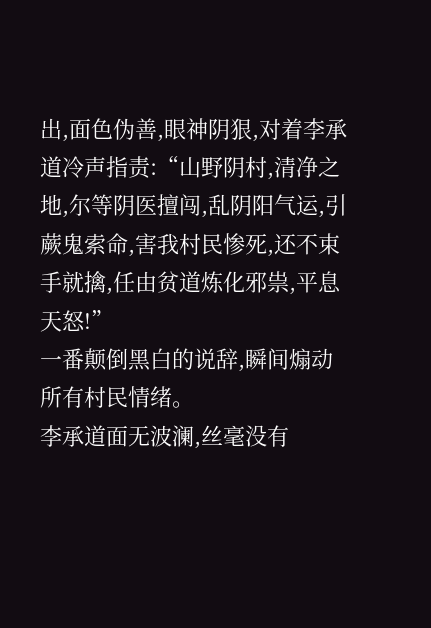出,面色伪善,眼神阴狠,对着李承道冷声指责:“山野阴村,清净之地,尔等阴医擅闯,乱阴阳气运,引蕨鬼索命,害我村民惨死,还不束手就擒,任由贫道炼化邪祟,平息天怒!”
一番颠倒黑白的说辞,瞬间煽动所有村民情绪。
李承道面无波澜,丝毫没有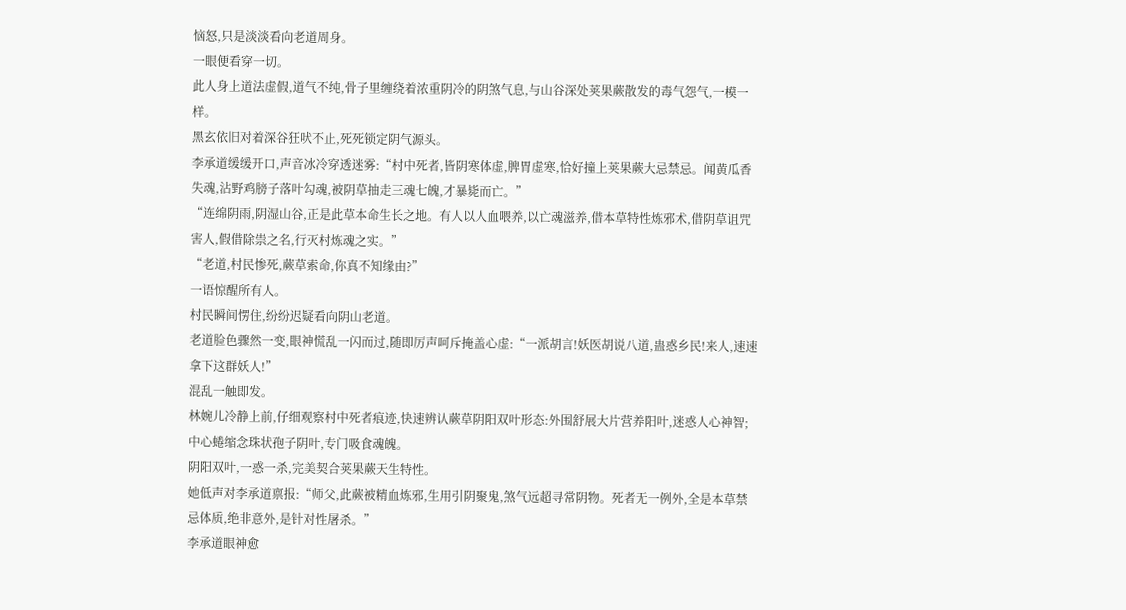恼怒,只是淡淡看向老道周身。
一眼便看穿一切。
此人身上道法虚假,道气不纯,骨子里缠绕着浓重阴冷的阴煞气息,与山谷深处荚果蕨散发的毒气怨气,一模一样。
黑玄依旧对着深谷狂吠不止,死死锁定阴气源头。
李承道缓缓开口,声音冰冷穿透迷雾:“村中死者,皆阴寒体虚,脾胃虚寒,恰好撞上荚果蕨大忌禁忌。闻黄瓜香失魂,沾野鸡膀子落叶勾魂,被阴草抽走三魂七魄,才暴毙而亡。”
“连绵阴雨,阴湿山谷,正是此草本命生长之地。有人以人血喂养,以亡魂滋养,借本草特性炼邪术,借阴草诅咒害人,假借除祟之名,行灭村炼魂之实。”
“老道,村民惨死,蕨草索命,你真不知缘由?”
一语惊醒所有人。
村民瞬间愣住,纷纷迟疑看向阴山老道。
老道脸色骤然一变,眼神慌乱一闪而过,随即厉声呵斥掩盖心虚:“一派胡言!妖医胡说八道,蛊惑乡民!来人,速速拿下这群妖人!”
混乱一触即发。
林婉儿冷静上前,仔细观察村中死者痕迹,快速辨认蕨草阴阳双叶形态:外围舒展大片营养阳叶,迷惑人心神智;中心蜷缩念珠状孢子阴叶,专门吸食魂魄。
阴阳双叶,一惑一杀,完美契合荚果蕨天生特性。
她低声对李承道禀报:“师父,此蕨被精血炼邪,生用引阴聚鬼,煞气远超寻常阴物。死者无一例外,全是本草禁忌体质,绝非意外,是针对性屠杀。”
李承道眼神愈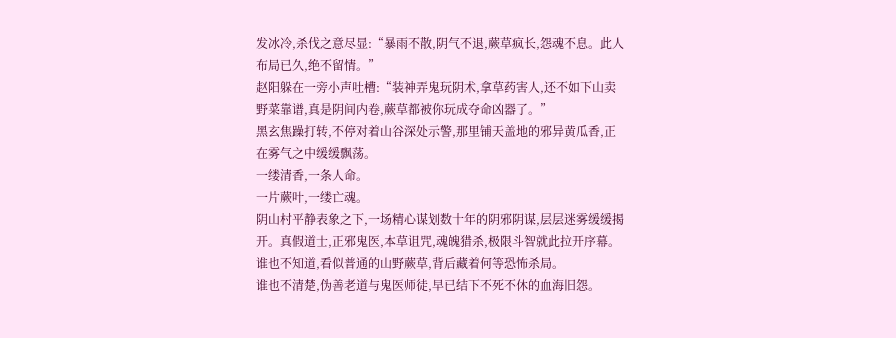发冰冷,杀伐之意尽显:“暴雨不散,阴气不退,蕨草疯长,怨魂不息。此人布局已久,绝不留情。”
赵阳躲在一旁小声吐槽:“装神弄鬼玩阴术,拿草药害人,还不如下山卖野菜靠谱,真是阴间内卷,蕨草都被你玩成夺命凶器了。”
黑玄焦躁打转,不停对着山谷深处示警,那里铺天盖地的邪异黄瓜香,正在雾气之中缓缓飘荡。
一缕清香,一条人命。
一片蕨叶,一缕亡魂。
阴山村平静表象之下,一场精心谋划数十年的阴邪阴谋,层层迷雾缓缓揭开。真假道士,正邪鬼医,本草诅咒,魂魄猎杀,极限斗智就此拉开序幕。
谁也不知道,看似普通的山野蕨草,背后藏着何等恐怖杀局。
谁也不清楚,伪善老道与鬼医师徒,早已结下不死不休的血海旧怨。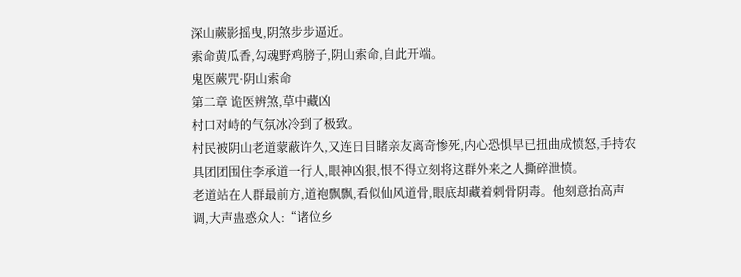深山蕨影摇曳,阴煞步步逼近。
索命黄瓜香,勾魂野鸡膀子,阴山索命,自此开端。
鬼医蕨咒·阴山索命
第二章 诡医辨煞,草中藏凶
村口对峙的气氛冰冷到了极致。
村民被阴山老道蒙蔽许久,又连日目睹亲友离奇惨死,内心恐惧早已扭曲成愤怒,手持农具团团围住李承道一行人,眼神凶狠,恨不得立刻将这群外来之人撕碎泄愤。
老道站在人群最前方,道袍飘飘,看似仙风道骨,眼底却藏着刺骨阴毒。他刻意抬高声调,大声蛊惑众人:“诸位乡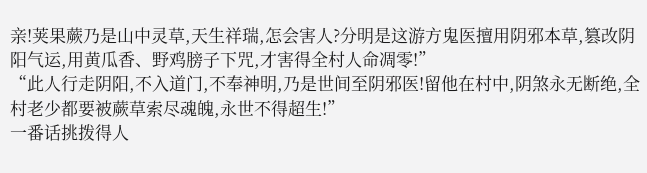亲!荚果蕨乃是山中灵草,天生祥瑞,怎会害人?分明是这游方鬼医擅用阴邪本草,篡改阴阳气运,用黄瓜香、野鸡膀子下咒,才害得全村人命凋零!”
“此人行走阴阳,不入道门,不奉神明,乃是世间至阴邪医!留他在村中,阴煞永无断绝,全村老少都要被蕨草索尽魂魄,永世不得超生!”
一番话挑拨得人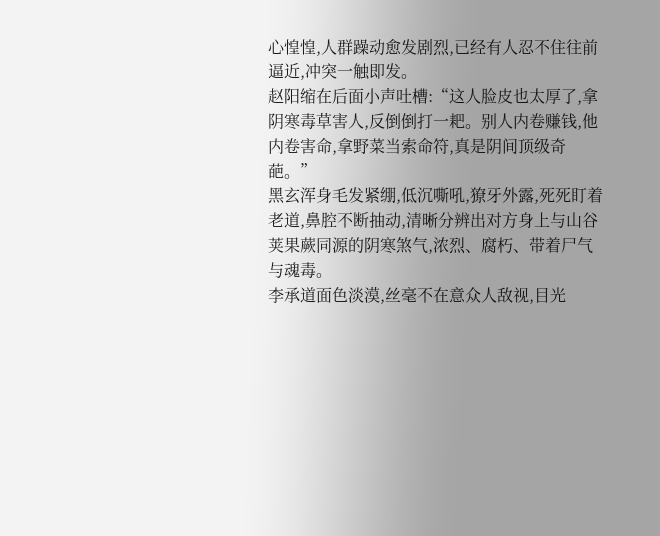心惶惶,人群躁动愈发剧烈,已经有人忍不住往前逼近,冲突一触即发。
赵阳缩在后面小声吐槽:“这人脸皮也太厚了,拿阴寒毒草害人,反倒倒打一耙。别人内卷赚钱,他内卷害命,拿野菜当索命符,真是阴间顶级奇葩。”
黑玄浑身毛发紧绷,低沉嘶吼,獠牙外露,死死盯着老道,鼻腔不断抽动,清晰分辨出对方身上与山谷荚果蕨同源的阴寒煞气,浓烈、腐朽、带着尸气与魂毒。
李承道面色淡漠,丝毫不在意众人敌视,目光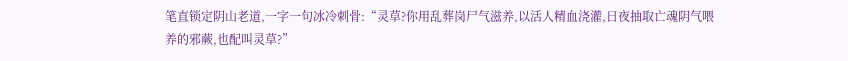笔直锁定阴山老道,一字一句冰冷刺骨:“灵草?你用乱葬岗尸气滋养,以活人精血浇灌,日夜抽取亡魂阴气喂养的邪蕨,也配叫灵草?”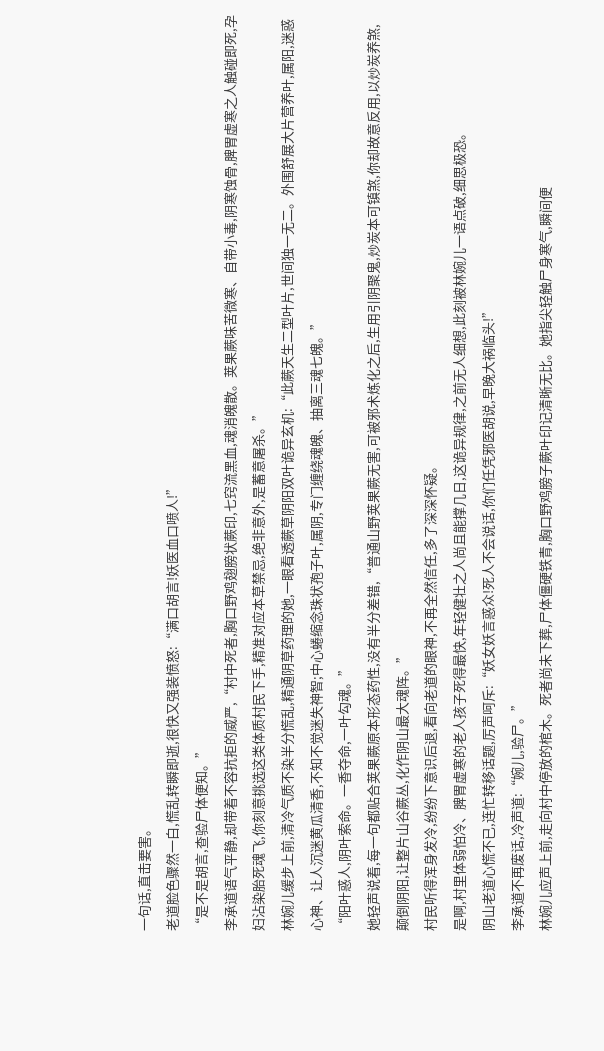一句话,直击要害。
老道脸色骤然一白,慌乱转瞬即逝,很快又强装愤怒:“满口胡言!妖医血口喷人!”
“是不是胡言,查验尸体便知。”
李承道语气平静,却带着不容抗拒的威严,“村中死者,胸口野鸡翅膀状蕨印,七窍流黑血,魂消魄散。荚果蕨味苦微寒、自带小毒,阴寒蚀骨,脾胃虚寒之人触碰即死,孕妇沾染胎死魂飞,你刻意挑选这类体质村民下手,精准对应本草禁忌,绝非意外,是蓄意屠杀。”
林婉儿缓步上前,清冷气质不染半分慌乱,精通阴草药理的她,一眼看透蕨草阴阳双叶诡异玄机:“此蕨天生二型叶片,世间独一无二。外围舒展大片营养叶,属阳,迷惑心神、让人沉迷黄瓜清香,不知不觉迷失神智;中心蜷缩念珠状孢子叶,属阴,专门缠绕魂魄、抽离三魂七魄。”
“阳叶惑人,阴叶索命。一香夺命,一叶勾魂。”
她轻声说着,每一句都贴合荚果蕨原本形态药性,没有半分差错,“普通山野荚果蕨无害,可被邪术炼化之后,生用引阴聚鬼,炒炭本可镇煞,你却故意反用,以炒炭养煞,颠倒阴阳,让整片山谷蕨丛,化作阴山最大魂阵。”
村民听得浑身发冷,纷纷下意识后退,看向老道的眼神,不再全然信任,多了深深怀疑。
是啊,村里体弱怕冷、脾胃虚寒的老人孩子死得最快,年轻健壮之人尚且能撑几日,这诡异规律,之前无人细想,此刻被林婉儿一语点破,细思极恐。
阴山老道心慌不已,连忙转移话题,厉声呵斥:“妖女妖言惑众!死人不会说话,你们任凭邪医胡说,早晚大祸临头!”
李承道不再废话,冷声道:“婉儿,验尸。”
林婉儿应声上前,走向村中停放的棺木。死者尚未下葬,尸体僵硬铁青,胸口野鸡膀子蕨叶印记清晰无比。她指尖轻触尸身寒气,瞬间便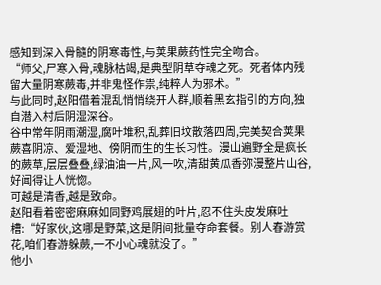感知到深入骨髓的阴寒毒性,与荚果蕨药性完全吻合。
“师父,尸寒入骨,魂脉枯竭,是典型阴草夺魂之死。死者体内残留大量阴寒蕨毒,并非鬼怪作祟,纯粹人为邪术。”
与此同时,赵阳借着混乱悄悄绕开人群,顺着黑玄指引的方向,独自潜入村后阴湿深谷。
谷中常年阴雨潮湿,腐叶堆积,乱葬旧坟散落四周,完美契合荚果蕨喜阴凉、爱湿地、傍阴而生的生长习性。漫山遍野全是疯长的蕨草,层层叠叠,绿油油一片,风一吹,清甜黄瓜香弥漫整片山谷,好闻得让人恍惚。
可越是清香,越是致命。
赵阳看着密密麻麻如同野鸡展翅的叶片,忍不住头皮发麻吐槽:“好家伙,这哪是野菜,这是阴间批量夺命套餐。别人春游赏花,咱们春游躲蕨,一不小心魂就没了。”
他小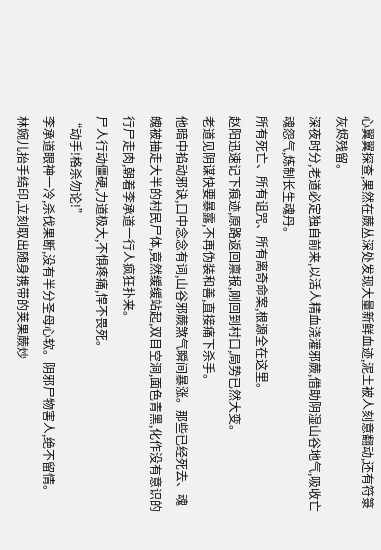心翼翼探查,果然在蕨丛深处发现大量新鲜血迹,泥土被人刻意翻动,还有符箓灰烬残留。
深夜时分,老道必定独自前来,以活人精血浇灌邪蕨,借助阴湿山谷地气,吸收亡魂怨气,炼制长生魂丹。
所有死亡、所有诅咒、所有离奇命案,根源全在这里。
赵阳迅速记下痕迹,原路返回禀报,刚回到村口,局势已然大变。
老道见阴谋快要暴露,不再伪装和善,直接痛下杀手。
他暗中掐动邪诀,口中念念有词,山谷邪蕨煞气瞬间暴涨。那些已经死去、魂魄被抽走大半的村民尸体,竟然缓缓站起,双目空洞,面色青黑,化作没有意识的行尸走肉,朝着李承道一行人疯狂扑来。
尸人行动僵硬,力道极大,不惧疼痛,悍不畏死。
“动手!格杀勿论!”
李承道眼神一冷,杀伐果断,没有半分圣母心软。阴邪尸物害人,绝不留情。
林婉儿抬手结印,立刻取出随身携带的荚果蕨炒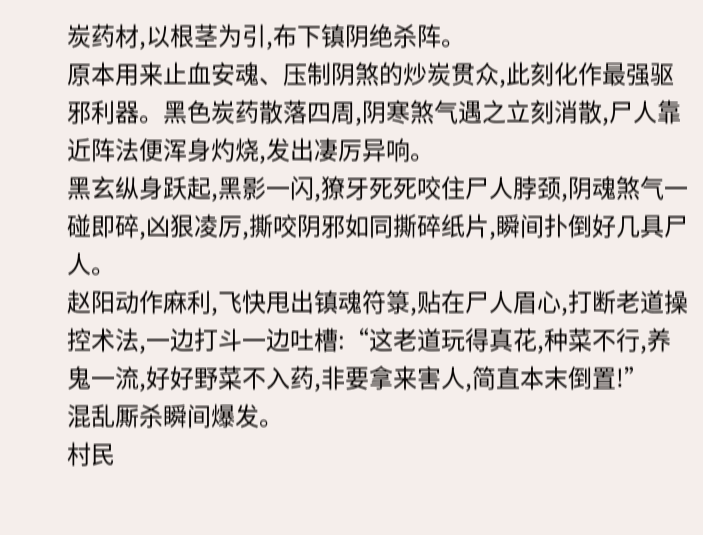炭药材,以根茎为引,布下镇阴绝杀阵。
原本用来止血安魂、压制阴煞的炒炭贯众,此刻化作最强驱邪利器。黑色炭药散落四周,阴寒煞气遇之立刻消散,尸人靠近阵法便浑身灼烧,发出凄厉异响。
黑玄纵身跃起,黑影一闪,獠牙死死咬住尸人脖颈,阴魂煞气一碰即碎,凶狠凌厉,撕咬阴邪如同撕碎纸片,瞬间扑倒好几具尸人。
赵阳动作麻利,飞快甩出镇魂符箓,贴在尸人眉心,打断老道操控术法,一边打斗一边吐槽:“这老道玩得真花,种菜不行,养鬼一流,好好野菜不入药,非要拿来害人,简直本末倒置!”
混乱厮杀瞬间爆发。
村民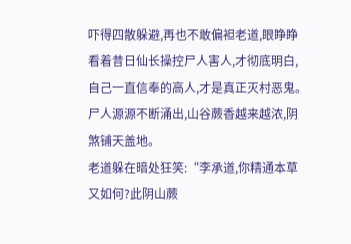吓得四散躲避,再也不敢偏袒老道,眼睁睁看着昔日仙长操控尸人害人,才彻底明白,自己一直信奉的高人,才是真正灭村恶鬼。
尸人源源不断涌出,山谷蕨香越来越浓,阴煞铺天盖地。
老道躲在暗处狂笑:“李承道,你精通本草又如何?此阴山蕨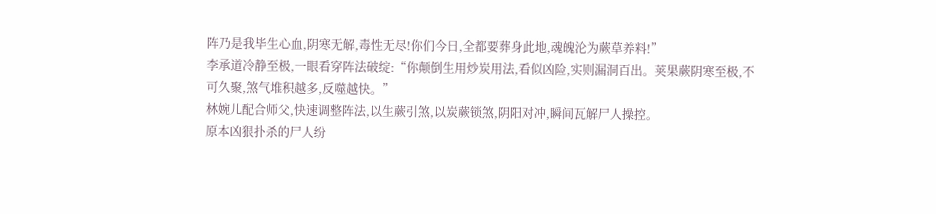阵乃是我毕生心血,阴寒无解,毒性无尽!你们今日,全都要葬身此地,魂魄沦为蕨草养料!”
李承道冷静至极,一眼看穿阵法破绽:“你颠倒生用炒炭用法,看似凶险,实则漏洞百出。荚果蕨阴寒至极,不可久聚,煞气堆积越多,反噬越快。”
林婉儿配合师父,快速调整阵法,以生蕨引煞,以炭蕨锁煞,阴阳对冲,瞬间瓦解尸人操控。
原本凶狠扑杀的尸人纷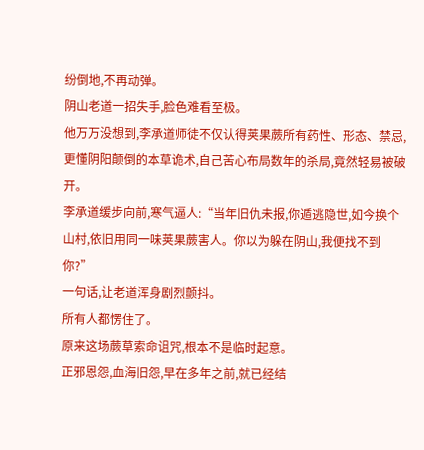纷倒地,不再动弹。
阴山老道一招失手,脸色难看至极。
他万万没想到,李承道师徒不仅认得荚果蕨所有药性、形态、禁忌,更懂阴阳颠倒的本草诡术,自己苦心布局数年的杀局,竟然轻易被破开。
李承道缓步向前,寒气逼人:“当年旧仇未报,你遁逃隐世,如今换个山村,依旧用同一味荚果蕨害人。你以为躲在阴山,我便找不到你?”
一句话,让老道浑身剧烈颤抖。
所有人都愣住了。
原来这场蕨草索命诅咒,根本不是临时起意。
正邪恩怨,血海旧怨,早在多年之前,就已经结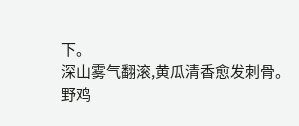下。
深山雾气翻滚,黄瓜清香愈发刺骨。
野鸡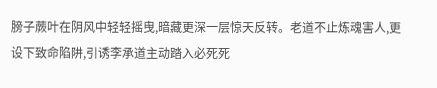膀子蕨叶在阴风中轻轻摇曳,暗藏更深一层惊天反转。老道不止炼魂害人,更设下致命陷阱,引诱李承道主动踏入必死死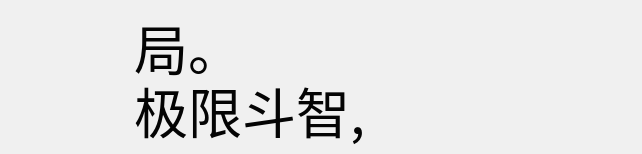局。
极限斗智,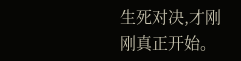生死对决,才刚刚真正开始。